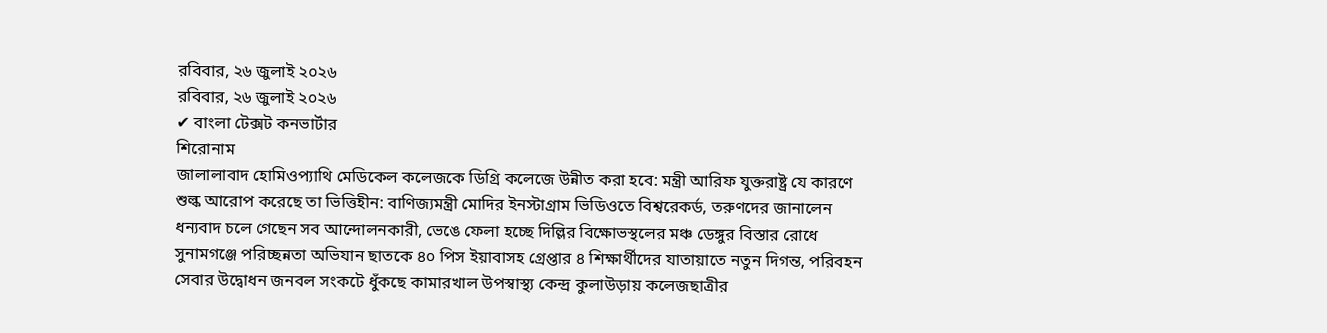রবিবার, ২৬ জুলাই ২০২৬
রবিবার, ২৬ জুলাই ২০২৬
✔ বাংলা টেক্সট কনভার্টার
শিরোনাম
জালালাবাদ হোমিওপ্যাথি মেডিকেল কলেজকে ডিগ্রি কলেজে উন্নীত করা হবে: মন্ত্রী আরিফ যুক্তরাষ্ট্র যে কারণে শুল্ক আরোপ করেছে তা ভিত্তিহীন: বাণিজ্যমন্ত্রী মোদির ইনস্টাগ্রাম ভিডিওতে বিশ্বরেকর্ড, তরুণদের জানালেন ধন্যবাদ চলে গেছেন সব আন্দোলনকারী, ভেঙে ফেলা হচ্ছে দিল্লির বিক্ষোভস্থলের মঞ্চ ডেঙ্গুর বিস্তার রোধে সুনামগঞ্জে পরিচ্ছন্নতা অভিযান ছাতকে ৪০ পিস ইয়াবাসহ গ্রেপ্তার ৪ শিক্ষার্থীদের যাতায়াতে নতুন দিগন্ত, পরিবহন সেবার উদ্বোধন জনবল সংকটে ধুঁকছে কামারখাল উপস্বাস্থ্য কেন্দ্র কুলাউড়ায় কলেজছাত্রীর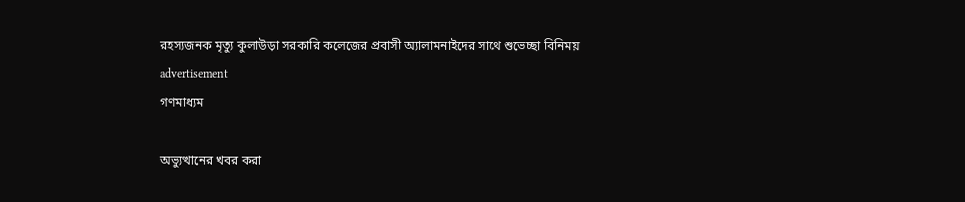রহস্যজনক মৃত্যু কুলাউড়া সরকারি কলেজের প্রবাসী অ্যালামনাইদের সাথে শুভেচ্ছা বিনিময়
advertisement
গণমাধ্যম

অভ্যুত্থানের খবর করা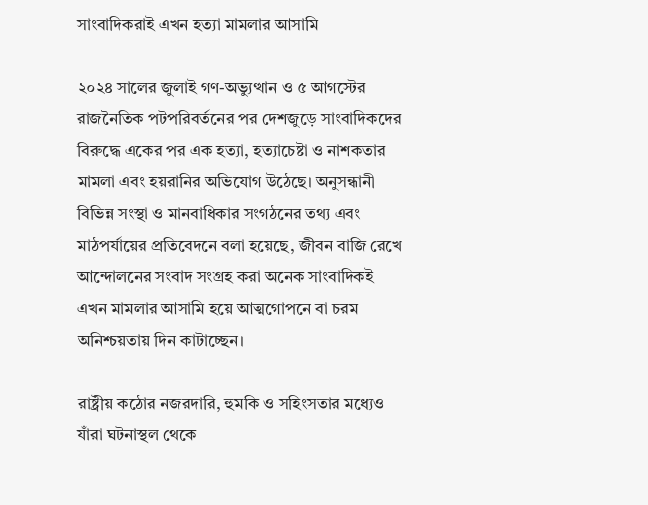সাংবাদিকরাই এখন হত্যা মামলার আসামি

২০২৪ সালের জুলাই গণ-অভ্যুত্থান ও ৫ আগস্টের রাজনৈতিক পটপরিবর্তনের পর দেশজুড়ে সাংবাদিকদের বিরুদ্ধে একের পর এক হত্যা, হত্যাচেষ্টা ও নাশকতার মামলা এবং হয়রানির অভিযোগ উঠেছে। অনুসন্ধানী বিভিন্ন সংস্থা ও মানবাধিকার সংগঠনের তথ্য এবং মাঠপর্যায়ের প্রতিবেদনে বলা হয়েছে, জীবন বাজি রেখে আন্দোলনের সংবাদ সংগ্রহ করা অনেক সাংবাদিকই এখন মামলার আসামি হয়ে আত্মগোপনে বা চরম অনিশ্চয়তায় দিন কাটাচ্ছেন।

রাষ্ট্রীয় কঠোর নজরদারি, হুমকি ও সহিংসতার মধ্যেও যাঁরা ঘটনাস্থল থেকে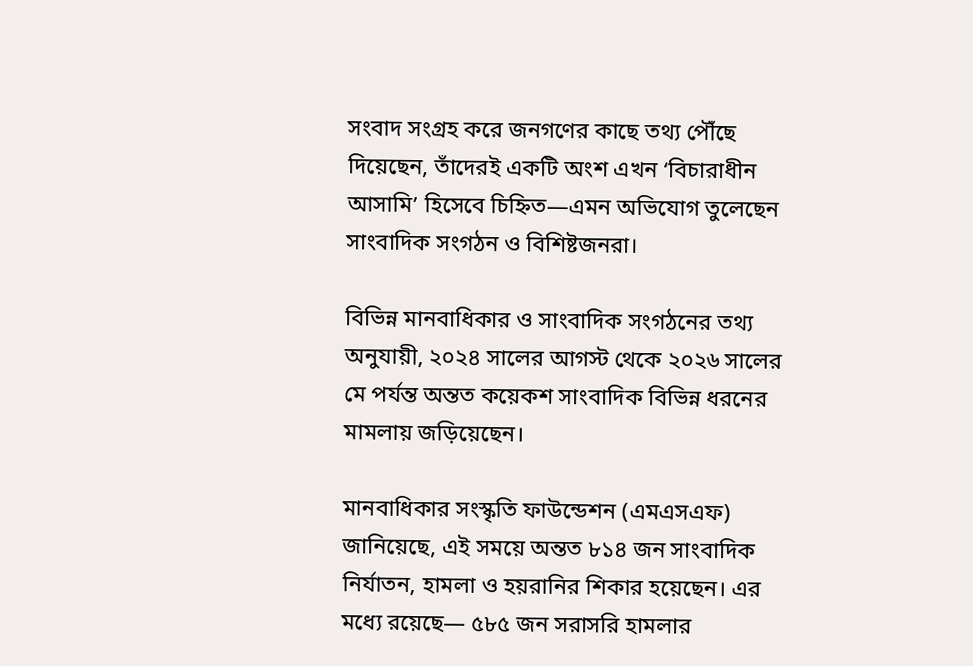সংবাদ সংগ্রহ করে জনগণের কাছে তথ্য পৌঁছে দিয়েছেন, তাঁদেরই একটি অংশ এখন ‘বিচারাধীন আসামি’ হিসেবে চিহ্নিত—এমন অভিযোগ তুলেছেন সাংবাদিক সংগঠন ও বিশিষ্টজনরা।

বিভিন্ন মানবাধিকার ও সাংবাদিক সংগঠনের তথ্য অনুযায়ী, ২০২৪ সালের আগস্ট থেকে ২০২৬ সালের মে পর্যন্ত অন্তত কয়েকশ সাংবাদিক বিভিন্ন ধরনের মামলায় জড়িয়েছেন।

মানবাধিকার সংস্কৃতি ফাউন্ডেশন (এমএসএফ) জানিয়েছে, এই সময়ে অন্তত ৮১৪ জন সাংবাদিক নির্যাতন, হামলা ও হয়রানির শিকার হয়েছেন। এর মধ্যে রয়েছে— ৫৮৫ জন সরাসরি হামলার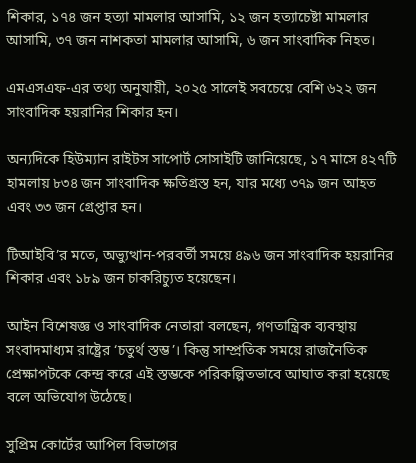শিকার, ১৭৪ জন হত্যা মামলার আসামি, ১২ জন হত্যাচেষ্টা মামলার আসামি, ৩৭ জন নাশকতা মামলার আসামি, ৬ জন সাংবাদিক নিহত।

এমএসএফ-এর তথ্য অনুযায়ী, ২০২৫ সালেই সবচেয়ে বেশি ৬২২ জন সাংবাদিক হয়রানির শিকার হন।

অন্যদিকে হিউম্যান রাইটস সাপোর্ট সোসাইটি জানিয়েছে, ১৭ মাসে ৪২৭টি হামলায় ৮৩৪ জন সাংবাদিক ক্ষতিগ্রস্ত হন, যার মধ্যে ৩৭৯ জন আহত এবং ৩৩ জন গ্রেপ্তার হন।

টিআইবি’র মতে, অভ্যুত্থান-পরবর্তী সময়ে ৪৯৬ জন সাংবাদিক হয়রানির শিকার এবং ১৮৯ জন চাকরিচ্যুত হয়েছেন।

আইন বিশেষজ্ঞ ও সাংবাদিক নেতারা বলছেন, গণতান্ত্রিক ব্যবস্থায় সংবাদমাধ্যম রাষ্ট্রের ‘চতুর্থ স্তম্ভ’। কিন্তু সাম্প্রতিক সময়ে রাজনৈতিক প্রেক্ষাপটকে কেন্দ্র করে এই স্তম্ভকে পরিকল্পিতভাবে আঘাত করা হয়েছে বলে অভিযোগ উঠেছে।

সুপ্রিম কোর্টের আপিল বিভাগের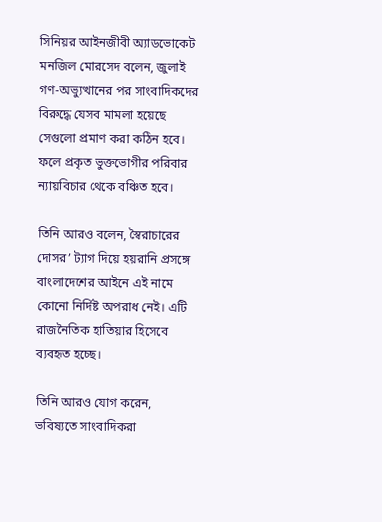সিনিয়র আইনজীবী অ্যাডভোকেট মনজিল মোরসেদ বলেন, জুলাই গণ-অভ্যুত্থানের পর সাংবাদিকদের বিরুদ্ধে যেসব মামলা হয়েছে সেগুলো প্রমাণ করা কঠিন হবে। ফলে প্রকৃত ভুক্তভোগীর পরিবার ন্যায়বিচার থেকে বঞ্চিত হবে।

তিনি আরও বলেন, স্বৈরাচারের দোসর’ ট্যাগ দিয়ে হয়রানি প্রসঙ্গে বাংলাদেশের আইনে এই নামে কোনো নির্দিষ্ট অপরাধ নেই। এটি রাজনৈতিক হাতিয়ার হিসেবে ব্যবহৃত হচ্ছে।

তিনি আরও যোগ করেন, ভবিষ্যতে সাংবাদিকরা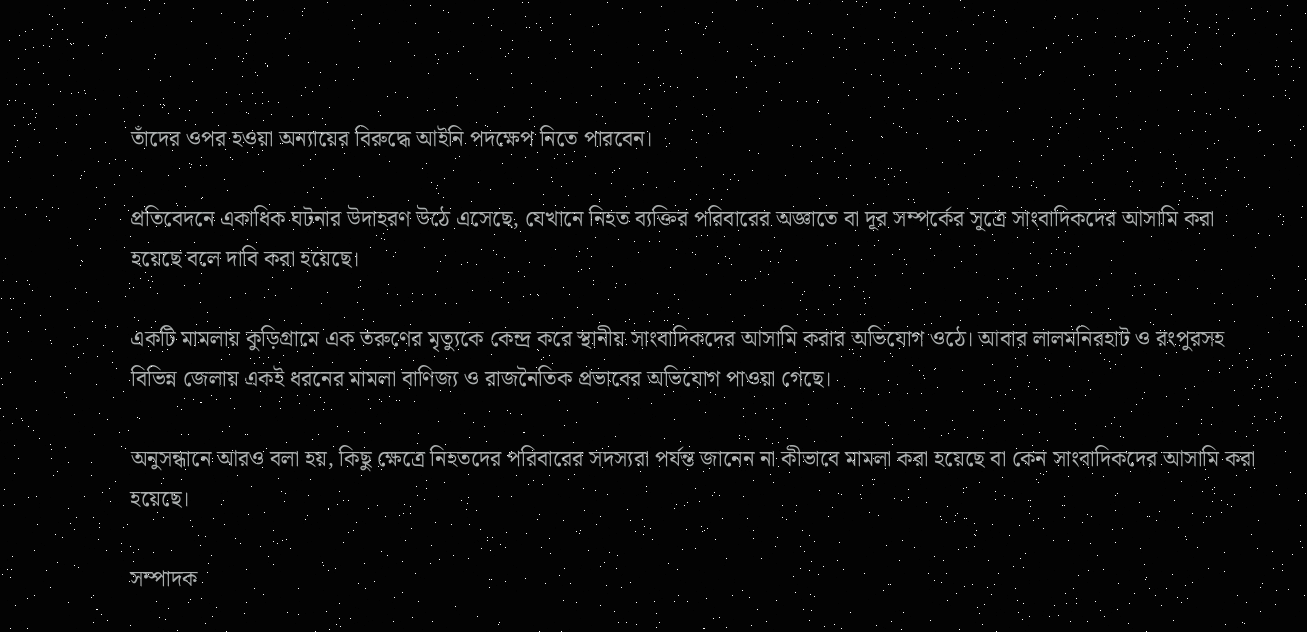তাঁদের ওপর হওয়া অন্যায়ের বিরুদ্ধে আইনি পদক্ষেপ নিতে পারবেন।

প্রতিবেদনে একাধিক ঘটনার উদাহরণ উঠে এসেছে, যেখানে নিহত ব্যক্তির পরিবারের অজ্ঞাতে বা দূর সম্পর্কের সূত্রে সাংবাদিকদের আসামি করা হয়েছে বলে দাবি করা হয়েছে।

একটি মামলায় কুড়িগ্রামে এক তরুণের মৃত্যুকে কেন্দ্র করে স্থানীয় সাংবাদিকদের আসামি করার অভিযোগ ওঠে। আবার লালমনিরহাট ও রংপুরসহ বিভিন্ন জেলায় একই ধরনের মামলা বাণিজ্য ও রাজনৈতিক প্রভাবের অভিযোগ পাওয়া গেছে।

অনুসন্ধানে আরও বলা হয়, কিছু ক্ষেত্রে নিহতদের পরিবারের সদস্যরা পর্যন্ত জানেন না কীভাবে মামলা করা হয়েছে বা কেন সাংবাদিকদের আসামি করা হয়েছে।

সম্পাদক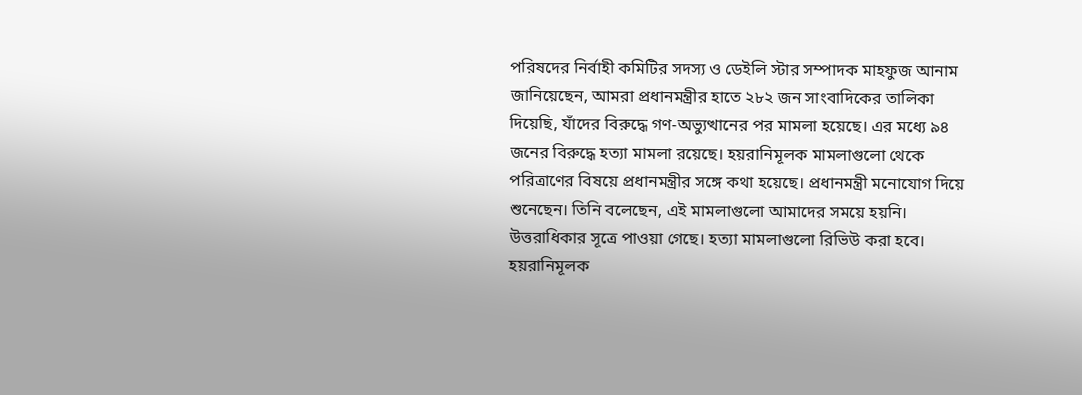পরিষদের নির্বাহী কমিটির সদস্য ও ডেইলি স্টার সম্পাদক মাহফুজ আনাম জানিয়েছেন, আমরা প্রধানমন্ত্রীর হাতে ২৮২ জন সাংবাদিকের তালিকা দিয়েছি, যাঁদের বিরুদ্ধে গণ-অভ্যুত্থানের পর মামলা হয়েছে। এর মধ্যে ৯৪ জনের বিরুদ্ধে হত্যা মামলা রয়েছে। হয়রানিমূলক মামলাগুলো থেকে পরিত্রাণের বিষয়ে প্রধানমন্ত্রীর সঙ্গে কথা হয়েছে। প্রধানমন্ত্রী মনোযোগ দিয়ে শুনেছেন। তিনি বলেছেন, এই মামলাগুলো আমাদের সময়ে হয়নি। উত্তরাধিকার সূত্রে পাওয়া গেছে। হত্যা মামলাগুলো রিভিউ করা হবে। হয়রানিমূলক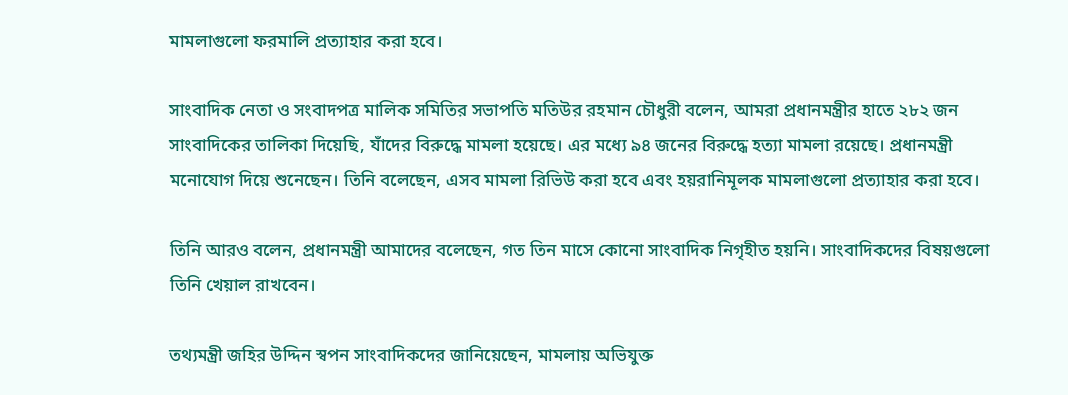মামলাগুলো ফরমালি প্রত্যাহার করা হবে।

সাংবাদিক নেতা ও সংবাদপত্র মালিক সমিতির সভাপতি মতিউর রহমান চৌধুরী বলেন, আমরা প্রধানমন্ত্রীর হাতে ২৮২ জন সাংবাদিকের তালিকা দিয়েছি, যাঁদের বিরুদ্ধে মামলা হয়েছে। এর মধ্যে ৯৪ জনের বিরুদ্ধে হত্যা মামলা রয়েছে। প্রধানমন্ত্রী মনোযোগ দিয়ে শুনেছেন। তিনি বলেছেন, এসব মামলা রিভিউ করা হবে এবং হয়রানিমূলক মামলাগুলো প্রত্যাহার করা হবে।

তিনি আরও বলেন, প্রধানমন্ত্রী আমাদের বলেছেন, গত তিন মাসে কোনো সাংবাদিক নিগৃহীত হয়নি। সাংবাদিকদের বিষয়গুলো তিনি খেয়াল রাখবেন।

তথ্যমন্ত্রী জহির উদ্দিন স্বপন সাংবাদিকদের জানিয়েছেন, মামলায় অভিযুক্ত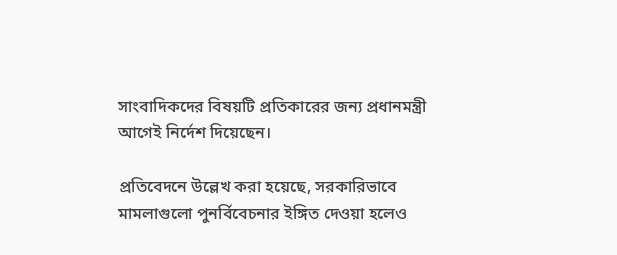সাংবাদিকদের বিষয়টি প্রতিকারের জন্য প্রধানমন্ত্রী আগেই নির্দেশ দিয়েছেন।

প্রতিবেদনে উল্লেখ করা হয়েছে, সরকারিভাবে মামলাগুলো পুনর্বিবেচনার ইঙ্গিত দেওয়া হলেও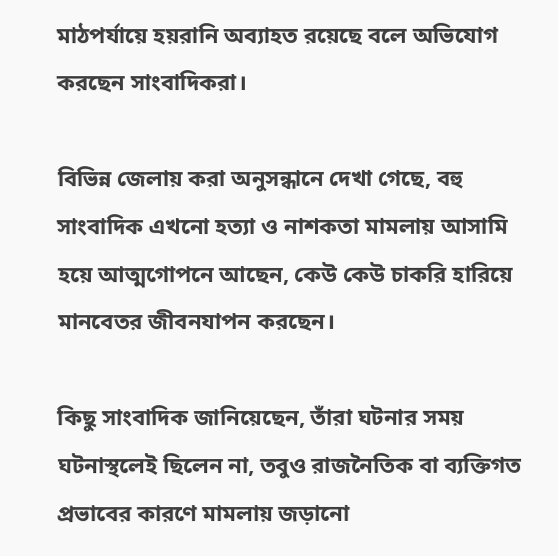মাঠপর্যায়ে হয়রানি অব্যাহত রয়েছে বলে অভিযোগ করছেন সাংবাদিকরা।

বিভিন্ন জেলায় করা অনুসন্ধানে দেখা গেছে, বহু সাংবাদিক এখনো হত্যা ও নাশকতা মামলায় আসামি হয়ে আত্মগোপনে আছেন, কেউ কেউ চাকরি হারিয়ে মানবেতর জীবনযাপন করছেন।

কিছু সাংবাদিক জানিয়েছেন, তাঁরা ঘটনার সময় ঘটনাস্থলেই ছিলেন না, তবুও রাজনৈতিক বা ব্যক্তিগত প্রভাবের কারণে মামলায় জড়ানো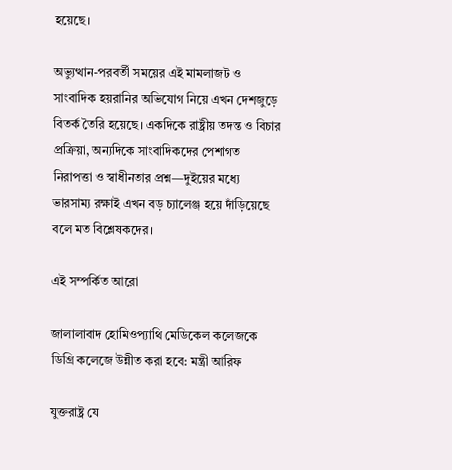হয়েছে।

অভ্যুত্থান-পরবর্তী সময়ের এই মামলাজট ও সাংবাদিক হয়রানির অভিযোগ নিয়ে এখন দেশজুড়ে বিতর্ক তৈরি হয়েছে। একদিকে রাষ্ট্রীয় তদন্ত ও বিচার প্রক্রিয়া, অন্যদিকে সাংবাদিকদের পেশাগত নিরাপত্তা ও স্বাধীনতার প্রশ্ন—দুইয়ের মধ্যে ভারসাম্য রক্ষাই এখন বড় চ্যালেঞ্জ হয়ে দাঁড়িয়েছে বলে মত বিশ্লেষকদের।

এই সম্পর্কিত আরো

জালালাবাদ হোমিওপ্যাথি মেডিকেল কলেজকে ডিগ্রি কলেজে উন্নীত করা হবে: মন্ত্রী আরিফ

যুক্তরাষ্ট্র যে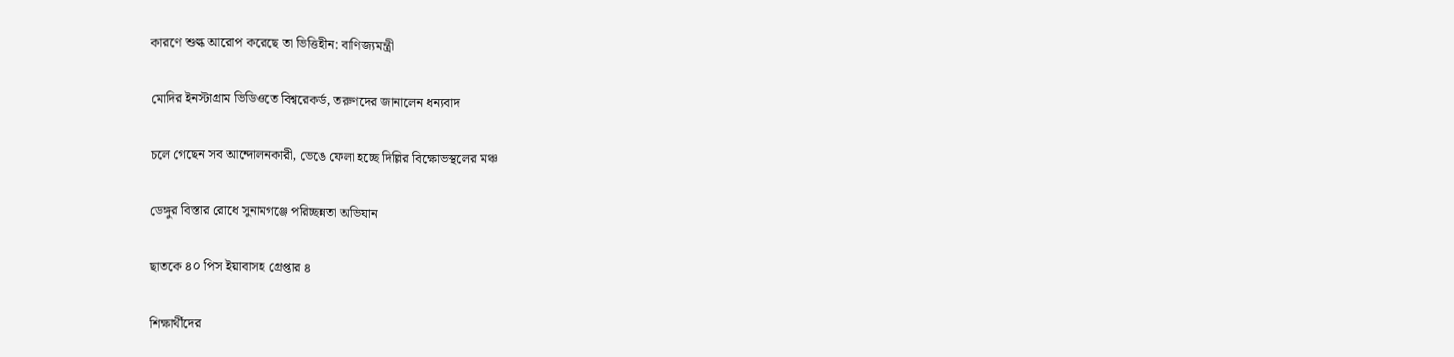কারণে শুল্ক আরোপ করেছে তা ভিত্তিহীন: বাণিজ্যমন্ত্রী

মোদির ইনস্টাগ্রাম ভিডিওতে বিশ্বরেকর্ড, তরুণদের জানালেন ধন্যবাদ

চলে গেছেন সব আন্দোলনকারী, ভেঙে ফেলা হচ্ছে দিল্লির বিক্ষোভস্থলের মঞ্চ

ডেঙ্গুর বিস্তার রোধে সুনামগঞ্জে পরিচ্ছন্নতা অভিযান

ছাতকে ৪০ পিস ইয়াবাসহ গ্রেপ্তার ৪

শিক্ষার্থীদের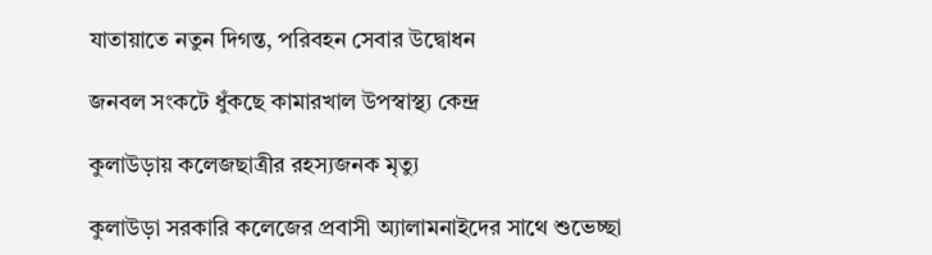যাতায়াতে নতুন দিগন্ত, পরিবহন সেবার উদ্বোধন

জনবল সংকটে ধুঁকছে কামারখাল উপস্বাস্থ্য কেন্দ্র

কুলাউড়ায় কলেজছাত্রীর রহস্যজনক মৃত্যু

কুলাউড়া সরকারি কলেজের প্রবাসী অ্যালামনাইদের সাথে শুভেচ্ছা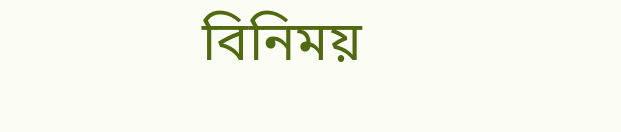বিনিময়